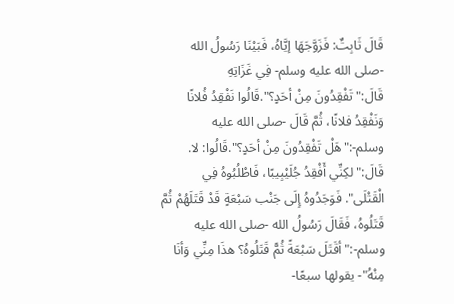قَالَ ثَابِتٌ: فَزَوَّجَهَا إيَّاهُ، فَبَيْنَا رَسُولُ الله -صلى الله عليه وسلم- فِي غَزَاتِهِ قَالَ:"تَفْقِدُونَ مِنْ أحَدٍ؟".قَالُوا نَفْقِدُ فُلانًا وَنَفْقِدُ فلانًا، ثُمَّ قَالَ -صلى الله عليه وسلم-:"هَلْ تَفْقِدُونَ مِنْ أحَدٍ؟".قَالُوا: لا. قَالَ:"لكِنِّي أَفْقِدُ جُلَيْبِيبًا، فَاطْلُبُوهُ فِي الْقَتْلَى". فَوَجَدُوهُ إِلَى جَنْب سَبْعَةٍ قَدْ قَتَلَهُمْ ثُمَّ قَتَلُوهُ، فَقَالَ رَسُولُ الله -صلى الله عليه وسلم-:"أقَتَلَ سَبْعَةً ثُمًّ قَتَلُوهُ؟ هذَا مِنِّي وَأنَا مِنْهُ"- يقولها سبعًا-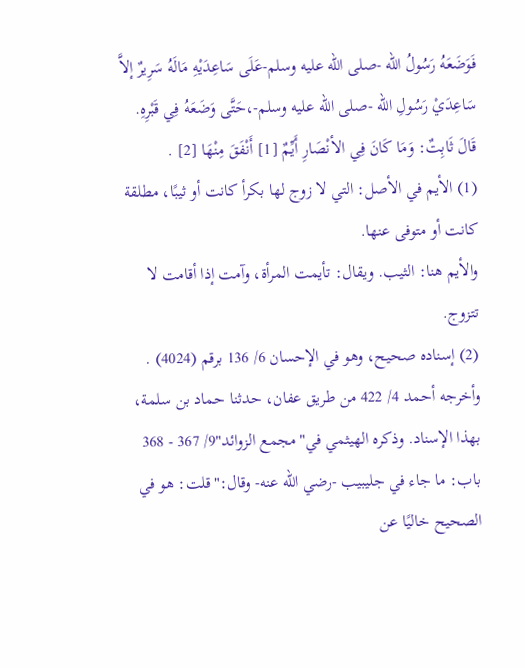فَوَضَعَهُ رَسُولُ الله -صلى الله عليه وسلم-عَلَى سَاعِدَيْهِ مَالَهُ سَرِيرٌ إلاَّ سَاعِدَيْ رَسُولِ الله -صلى الله عليه وسلم-،حَتَّى وَضَعَهُ فِي قَبْرِهِ.
قَالَ ثَابِتٌ: وَمَا كَانَ فِي الأنْصَارِ أَيِّمٌ [1] أَنْفَقَ مِنْهَا [2] .
(1) الأيم في الأصل: التي لا زوج لها بكرأ كانت أو ثيبًا، مطلقة كانت أو متوفى عنها.
والأيم هنا: الثيب. ويقال: تأيمت المرأة، وآمت إذا أقامت لا تتزوج.
(2) إسناده صحيح، وهو في الإحسان 6/ 136 برقم (4024) .
وأخرجه أحمد 4/ 422 من طريق عفان، حدثنا حماد بن سلمة، بهذا الإسناد. وذكره الهيثمي في"مجمع الزوائد"9/ 367 - 368 باب: ما جاء في جليبيب -رضي الله عنه- وقال:"قلت: هو في الصحيح خاليًا عن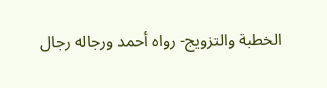الخطبة والتزويج- رواه أحمد ورجاله رجال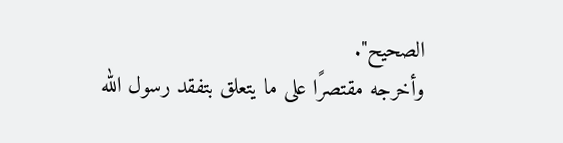الصحيح".
وأخرجه مقتصرًا على ما يتعلق بتفقد رسول الله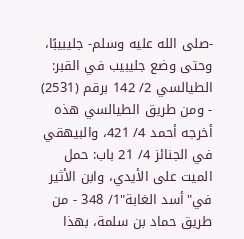-صلى الله عليه وسلم- جليبيبًا، وحتى وضع جليبيب في القبر: الطيالسي 2/ 142 برقم (2531) - ومن طريق الطيالسي هذه أخرجه أحمد 4/ 421، والبيهقي في الجنائز 4/ 21 باب: حمل الميت على الأيدي، وابن الأثير في"أسد الغابة"1/ 348 - من طريق حماد بن سلمة، بهذا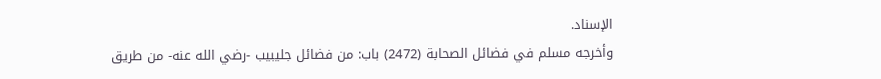الإسناد.
وأخرجه مسلم في فضائل الصحابة (2472) باب: من فضائل جليبيب -رضي الله عنه- من طريق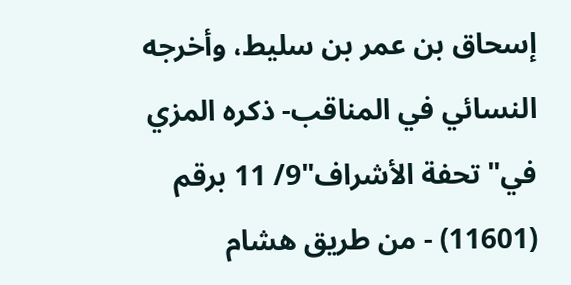إسحاق بن عمر بن سليط، وأخرجه النسائي في المناقب- ذكره المزي في"تحفة الأشراف"9/ 11 برقم (11601) - من طريق هشام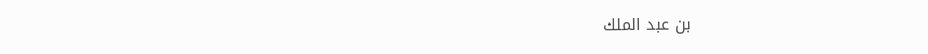بن عبد الملك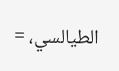الطيالسي، =